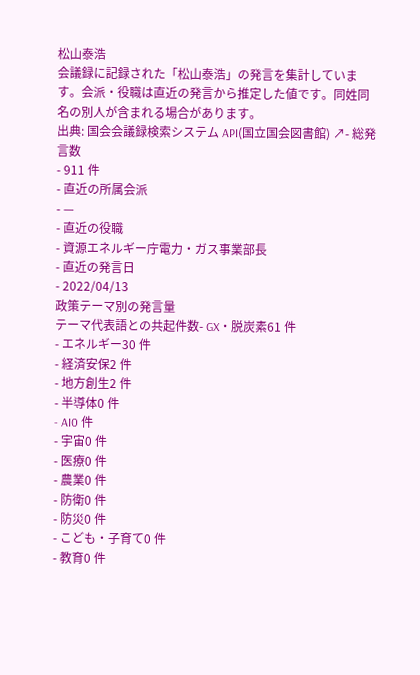松山泰浩
会議録に記録された「松山泰浩」の発言を集計しています。会派・役職は直近の発言から推定した値です。同姓同名の別人が含まれる場合があります。
出典: 国会会議録検索システム API(国立国会図書館) ↗- 総発言数
- 911 件
- 直近の所属会派
- —
- 直近の役職
- 資源エネルギー庁電力・ガス事業部長
- 直近の発言日
- 2022/04/13
政策テーマ別の発言量
テーマ代表語との共起件数- GX・脱炭素61 件
- エネルギー30 件
- 経済安保2 件
- 地方創生2 件
- 半導体0 件
- AI0 件
- 宇宙0 件
- 医療0 件
- 農業0 件
- 防衛0 件
- 防災0 件
- こども・子育て0 件
- 教育0 件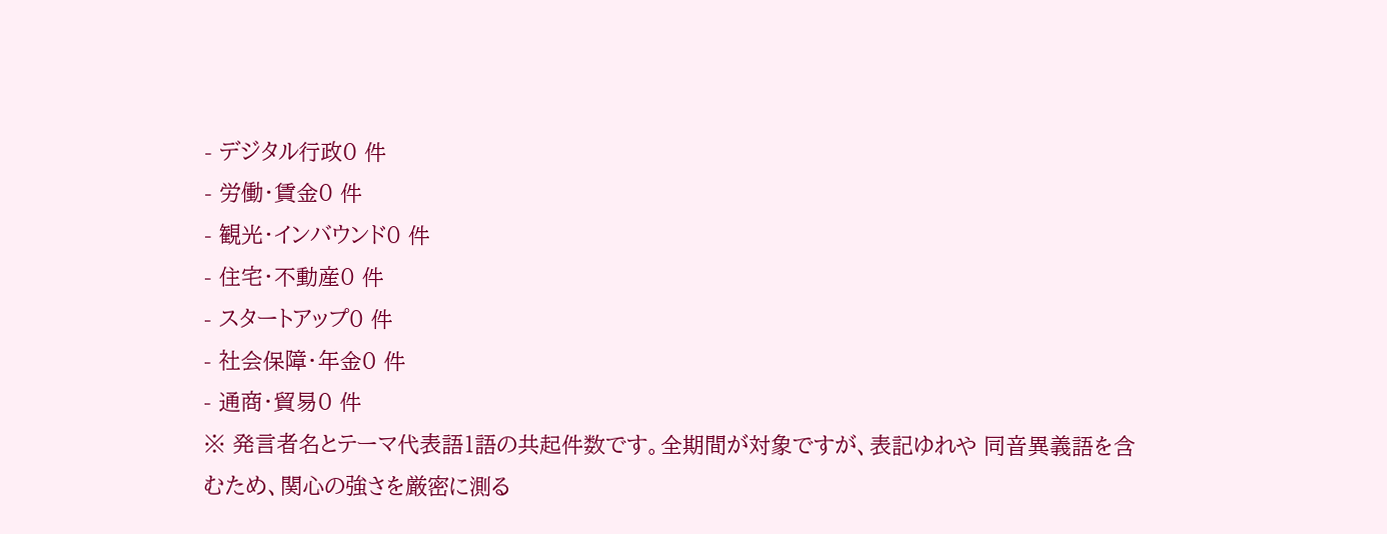- デジタル行政0 件
- 労働・賃金0 件
- 観光・インバウンド0 件
- 住宅・不動産0 件
- スタートアップ0 件
- 社会保障・年金0 件
- 通商・貿易0 件
※ 発言者名とテーマ代表語1語の共起件数です。全期間が対象ですが、表記ゆれや 同音異義語を含むため、関心の強さを厳密に測る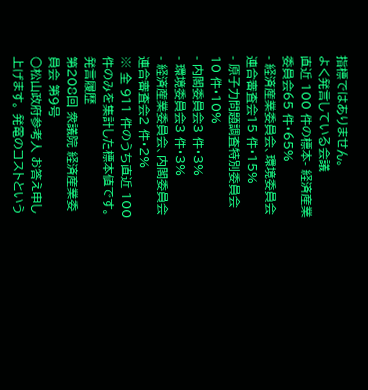指標ではありません。
よく発言している会議
直近 100 件の標本- 経済産業委員会65 件・65%
- 経済産業委員会、環境委員会連合審査会15 件・15%
- 原子力問題調査特別委員会10 件・10%
- 内閣委員会3 件・3%
- 環境委員会3 件・3%
- 経済産業委員会、内閣委員会連合審査会2 件・2%
※ 全 911 件のうち直近 100 件のみを集計した標本値です。
発言履歴
第208回 衆議院 経済産業委員会 第9号
○松山政府参考人 お答え申し上げます。 発電のコストという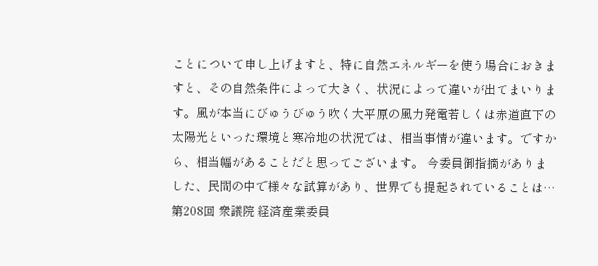ことについて申し上げますと、特に自然エネルギーを使う場合におきますと、その自然条件によって大きく、状況によって違いが出てまいります。風が本当にびゅうびゅう吹く大平原の風力発電若しくは赤道直下の太陽光といった環境と寒冷地の状況では、相当事情が違います。ですから、相当幅があることだと思ってございます。 今委員御指摘がありました、民間の中で様々な試算があり、世界でも提起されていることは…
第208回 衆議院 経済産業委員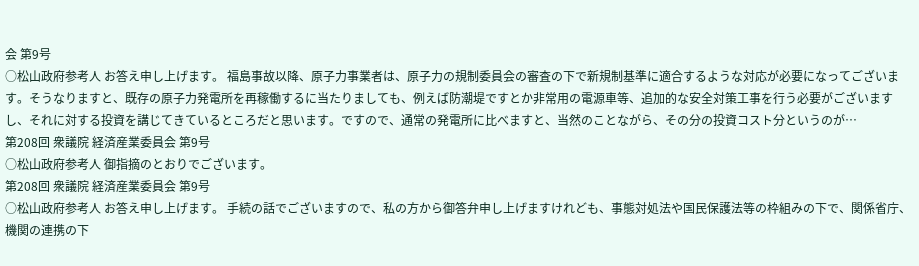会 第9号
○松山政府参考人 お答え申し上げます。 福島事故以降、原子力事業者は、原子力の規制委員会の審査の下で新規制基準に適合するような対応が必要になってございます。そうなりますと、既存の原子力発電所を再稼働するに当たりましても、例えば防潮堤ですとか非常用の電源車等、追加的な安全対策工事を行う必要がございますし、それに対する投資を講じてきているところだと思います。ですので、通常の発電所に比べますと、当然のことながら、その分の投資コスト分というのが…
第208回 衆議院 経済産業委員会 第9号
○松山政府参考人 御指摘のとおりでございます。
第208回 衆議院 経済産業委員会 第9号
○松山政府参考人 お答え申し上げます。 手続の話でございますので、私の方から御答弁申し上げますけれども、事態対処法や国民保護法等の枠組みの下で、関係省庁、機関の連携の下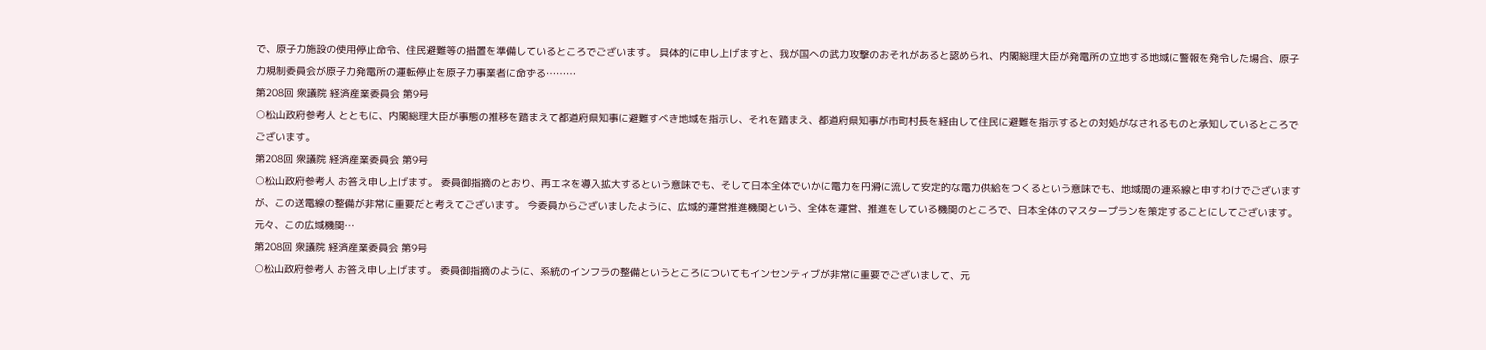で、原子力施設の使用停止命令、住民避難等の措置を準備しているところでございます。 具体的に申し上げますと、我が国への武力攻撃のおそれがあると認められ、内閣総理大臣が発電所の立地する地域に警報を発令した場合、原子力規制委員会が原子力発電所の運転停止を原子力事業者に命ずる………
第208回 衆議院 経済産業委員会 第9号
○松山政府参考人 とともに、内閣総理大臣が事態の推移を踏まえて都道府県知事に避難すべき地域を指示し、それを踏まえ、都道府県知事が市町村長を経由して住民に避難を指示するとの対処がなされるものと承知しているところでございます。
第208回 衆議院 経済産業委員会 第9号
○松山政府参考人 お答え申し上げます。 委員御指摘のとおり、再エネを導入拡大するという意味でも、そして日本全体でいかに電力を円滑に流して安定的な電力供給をつくるという意味でも、地域間の連系線と申すわけでございますが、この送電線の整備が非常に重要だと考えてございます。 今委員からございましたように、広域的運営推進機関という、全体を運営、推進をしている機関のところで、日本全体のマスタープランを策定することにしてございます。元々、この広域機関…
第208回 衆議院 経済産業委員会 第9号
○松山政府参考人 お答え申し上げます。 委員御指摘のように、系統のインフラの整備というところについてもインセンティブが非常に重要でございまして、元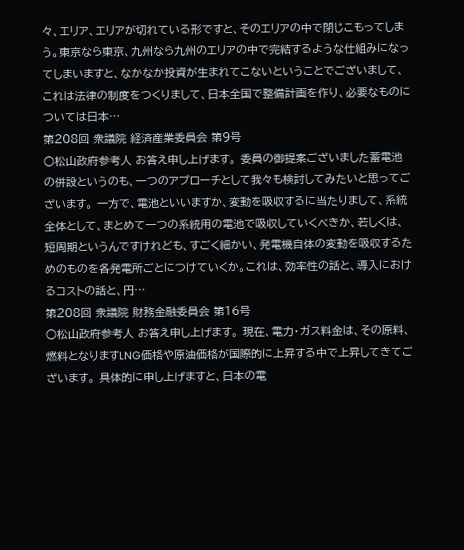々、エリア、エリアが切れている形ですと、そのエリアの中で閉じこもってしまう。東京なら東京、九州なら九州のエリアの中で完結するような仕組みになってしまいますと、なかなか投資が生まれてこないということでございまして、これは法律の制度をつくりまして、日本全国で整備計画を作り、必要なものについては日本…
第208回 衆議院 経済産業委員会 第9号
○松山政府参考人 お答え申し上げます。 委員の御提案ございました蓄電池の併設というのも、一つのアプローチとして我々も検討してみたいと思ってございます。 一方で、電池といいますか、変動を吸収するに当たりまして、系統全体として、まとめて一つの系統用の電池で吸収していくべきか、若しくは、短周期というんですけれども、すごく細かい、発電機自体の変動を吸収するためのものを各発電所ごとにつけていくか。これは、効率性の話と、導入におけるコストの話と、円…
第208回 衆議院 財務金融委員会 第16号
○松山政府参考人 お答え申し上げます。 現在、電力・ガス料金は、その原料、燃料となりますLNG価格や原油価格が国際的に上昇する中で上昇してきてございます。 具体的に申し上げますと、日本の電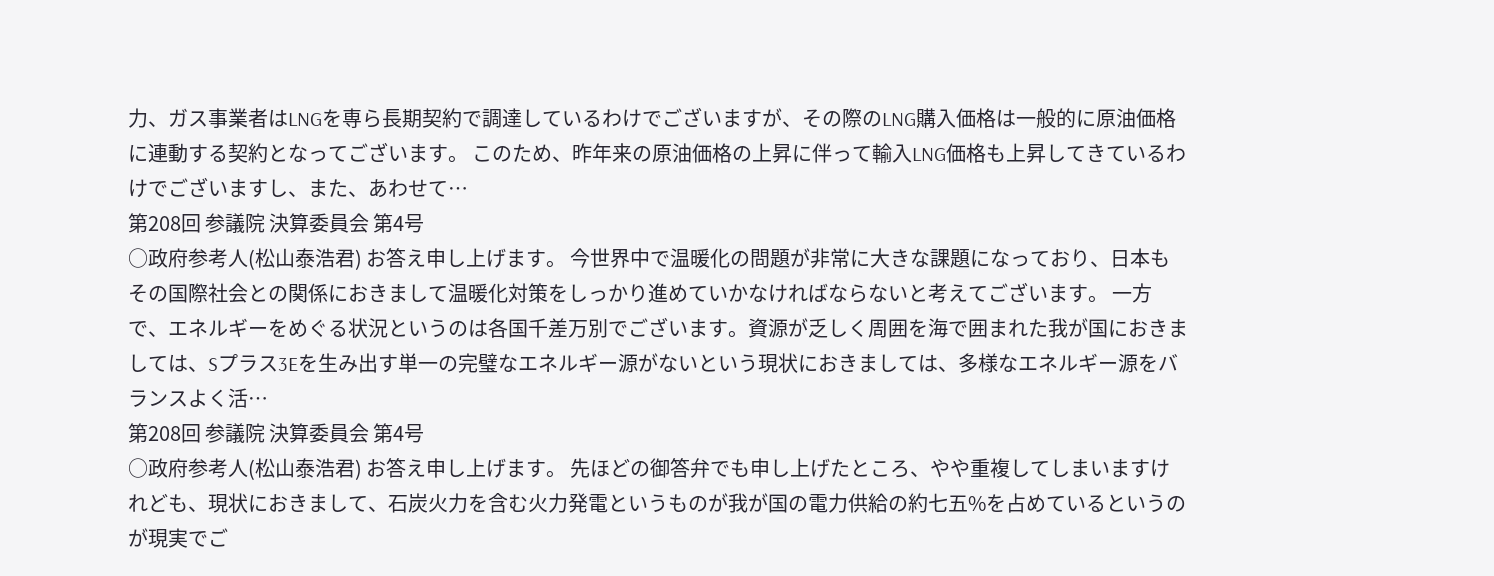力、ガス事業者はLNGを専ら長期契約で調達しているわけでございますが、その際のLNG購入価格は一般的に原油価格に連動する契約となってございます。 このため、昨年来の原油価格の上昇に伴って輸入LNG価格も上昇してきているわけでございますし、また、あわせて…
第208回 参議院 決算委員会 第4号
○政府参考人(松山泰浩君) お答え申し上げます。 今世界中で温暖化の問題が非常に大きな課題になっており、日本もその国際社会との関係におきまして温暖化対策をしっかり進めていかなければならないと考えてございます。 一方で、エネルギーをめぐる状況というのは各国千差万別でございます。資源が乏しく周囲を海で囲まれた我が国におきましては、Sプラス3Eを生み出す単一の完璧なエネルギー源がないという現状におきましては、多様なエネルギー源をバランスよく活…
第208回 参議院 決算委員会 第4号
○政府参考人(松山泰浩君) お答え申し上げます。 先ほどの御答弁でも申し上げたところ、やや重複してしまいますけれども、現状におきまして、石炭火力を含む火力発電というものが我が国の電力供給の約七五%を占めているというのが現実でご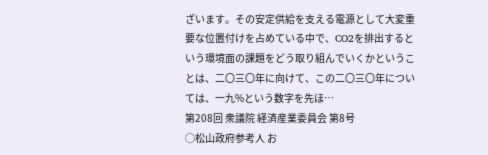ざいます。その安定供給を支える電源として大変重要な位置付けを占めている中で、CO2を排出するという環境面の課題をどう取り組んでいくかということは、二〇三〇年に向けて、この二〇三〇年については、一九%という数字を先ほ…
第208回 衆議院 経済産業委員会 第8号
○松山政府参考人 お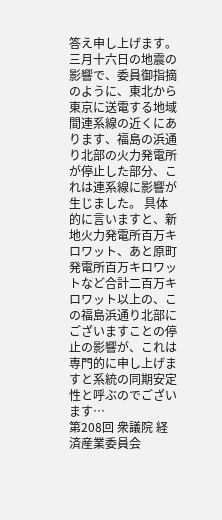答え申し上げます。 三月十六日の地震の影響で、委員御指摘のように、東北から東京に送電する地域間連系線の近くにあります、福島の浜通り北部の火力発電所が停止した部分、これは連系線に影響が生じました。 具体的に言いますと、新地火力発電所百万キロワット、あと原町発電所百万キロワットなど合計二百万キロワット以上の、この福島浜通り北部にございますことの停止の影響が、これは専門的に申し上げますと系統の同期安定性と呼ぶのでございます…
第208回 衆議院 経済産業委員会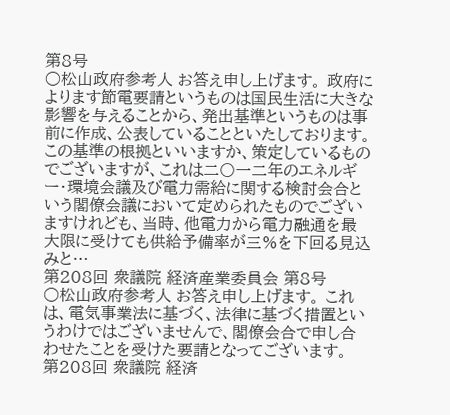第8号
○松山政府参考人 お答え申し上げます。 政府によります節電要請というものは国民生活に大きな影響を与えることから、発出基準というものは事前に作成、公表していることといたしております。 この基準の根拠といいますか、策定しているものでございますが、これは二〇一二年のエネルギー・環境会議及び電力需給に関する検討会合という閣僚会議において定められたものでございますけれども、当時、他電力から電力融通を最大限に受けても供給予備率が三%を下回る見込みと…
第208回 衆議院 経済産業委員会 第8号
○松山政府参考人 お答え申し上げます。 これは、電気事業法に基づく、法律に基づく措置というわけではございませんで、閣僚会合で申し合わせたことを受けた要請となってございます。
第208回 衆議院 経済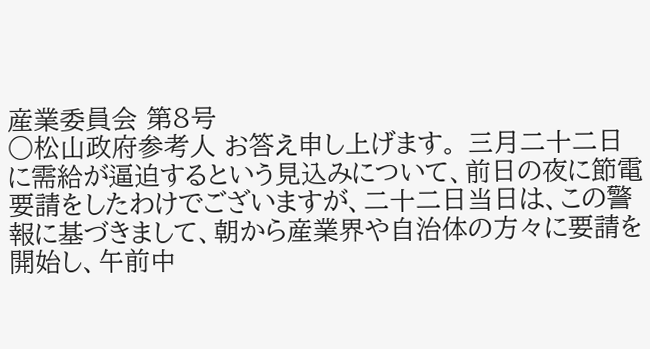産業委員会 第8号
○松山政府参考人 お答え申し上げます。 三月二十二日に需給が逼迫するという見込みについて、前日の夜に節電要請をしたわけでございますが、二十二日当日は、この警報に基づきまして、朝から産業界や自治体の方々に要請を開始し、午前中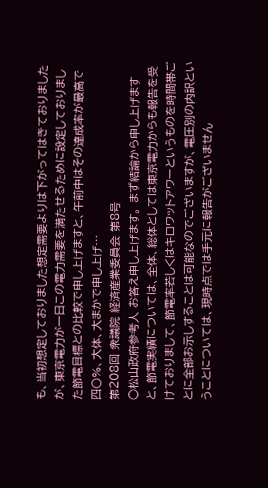も、当初想定しておりました想定需要よりは下がってはきておりましたが、東京電力が一日この電力需要を満たせるために設定しておりました節電目標との比較で申し上げますと、午前中はその達成率が最高で四〇%、大体、大まかで申し上げ…
第208回 衆議院 経済産業委員会 第8号
○松山政府参考人 お答え申し上げます。 まず結論から申し上げますと、節電実績については、全体、総体としては東京電力からも報告を受けておりまして、節電率若しくはキロワットアワーというものを時間帯ごとに全部お示しすることは可能なのでございますが、電圧別の内訳ということについては、現時点では手元に報告がございません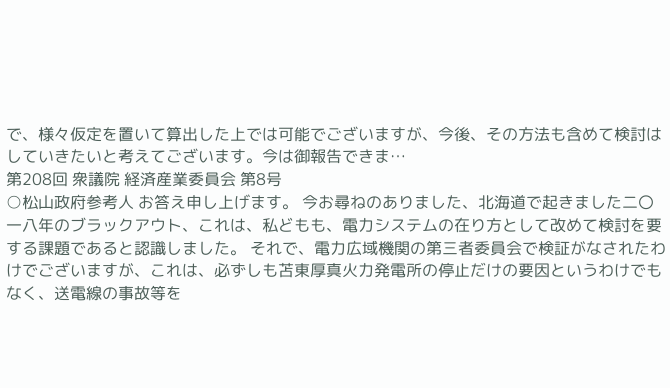で、様々仮定を置いて算出した上では可能でございますが、今後、その方法も含めて検討はしていきたいと考えてございます。今は御報告できま…
第208回 衆議院 経済産業委員会 第8号
○松山政府参考人 お答え申し上げます。 今お尋ねのありました、北海道で起きました二〇一八年のブラックアウト、これは、私どもも、電力システムの在り方として改めて検討を要する課題であると認識しました。 それで、電力広域機関の第三者委員会で検証がなされたわけでございますが、これは、必ずしも苫東厚真火力発電所の停止だけの要因というわけでもなく、送電線の事故等を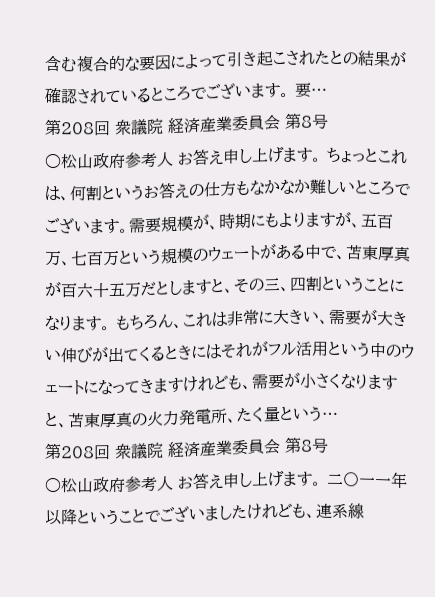含む複合的な要因によって引き起こされたとの結果が確認されているところでございます。 要…
第208回 衆議院 経済産業委員会 第8号
○松山政府参考人 お答え申し上げます。 ちょっとこれは、何割というお答えの仕方もなかなか難しいところでございます。需要規模が、時期にもよりますが、五百万、七百万という規模のウェートがある中で、苫東厚真が百六十五万だとしますと、その三、四割ということになります。 もちろん、これは非常に大きい、需要が大きい伸びが出てくるときにはそれがフル活用という中のウェートになってきますけれども、需要が小さくなりますと、苫東厚真の火力発電所、たく量という…
第208回 衆議院 経済産業委員会 第8号
○松山政府参考人 お答え申し上げます。 二〇一一年以降ということでございましたけれども、連系線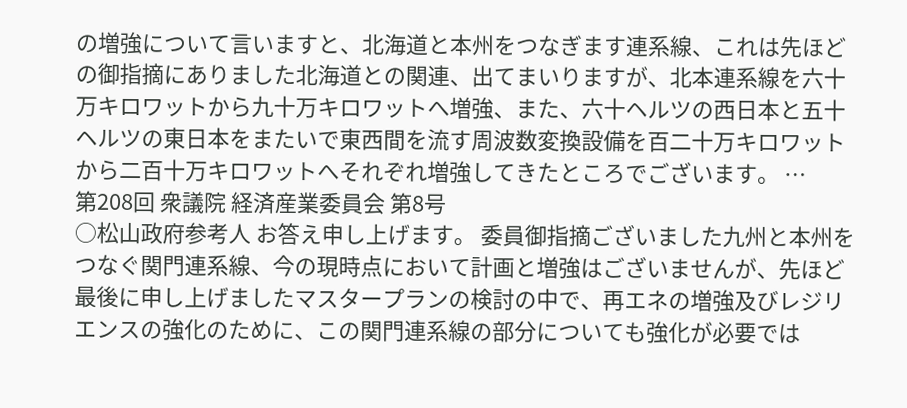の増強について言いますと、北海道と本州をつなぎます連系線、これは先ほどの御指摘にありました北海道との関連、出てまいりますが、北本連系線を六十万キロワットから九十万キロワットへ増強、また、六十ヘルツの西日本と五十ヘルツの東日本をまたいで東西間を流す周波数変換設備を百二十万キロワットから二百十万キロワットへそれぞれ増強してきたところでございます。 …
第208回 衆議院 経済産業委員会 第8号
○松山政府参考人 お答え申し上げます。 委員御指摘ございました九州と本州をつなぐ関門連系線、今の現時点において計画と増強はございませんが、先ほど最後に申し上げましたマスタープランの検討の中で、再エネの増強及びレジリエンスの強化のために、この関門連系線の部分についても強化が必要では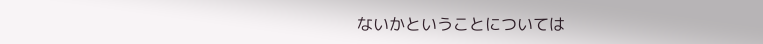ないかということについては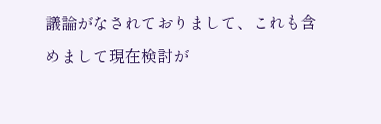議論がなされておりまして、これも含めまして現在検討が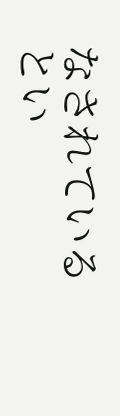なされているとい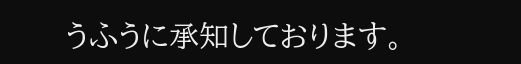うふうに承知しております。